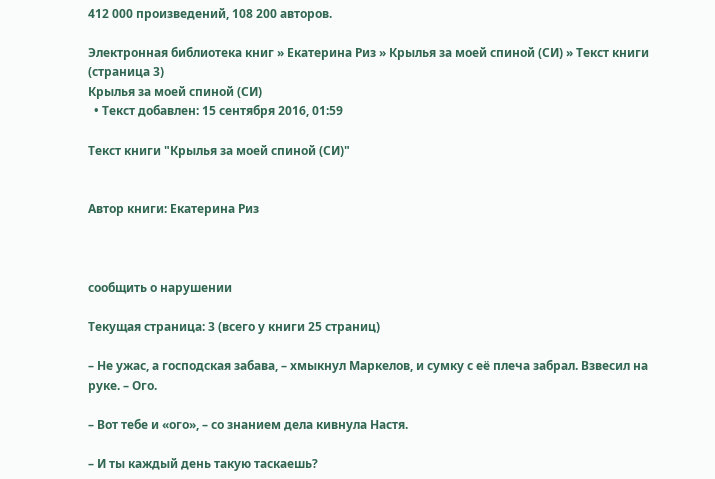412 000 произведений, 108 200 авторов.

Электронная библиотека книг » Екатерина Риз » Крылья за моей спиной (СИ) » Текст книги (страница 3)
Крылья за моей спиной (СИ)
  • Текст добавлен: 15 сентября 2016, 01:59

Текст книги "Крылья за моей спиной (СИ)"


Автор книги: Екатерина Риз



сообщить о нарушении

Текущая страница: 3 (всего у книги 25 страниц)

– Не ужас, а господская забава, – хмыкнул Маркелов, и сумку с её плеча забрал. Взвесил на руке. – Ого.

– Вот тебе и «ого», – со знанием дела кивнула Настя.

– И ты каждый день такую таскаешь?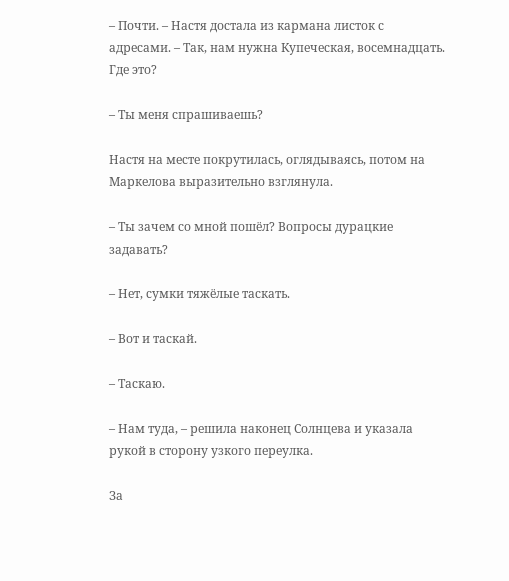– Почти. – Настя достала из кармана листок с адресами. – Так, нам нужна Купеческая, восемнадцать. Где это?

– Ты меня спрашиваешь?

Настя на месте покрутилась, оглядываясь, потом на Маркелова выразительно взглянула.

– Ты зачем со мной пошёл? Вопросы дурацкие задавать?

– Нет, сумки тяжёлые таскать.

– Вот и таскай.

– Таскаю.

– Нам туда, – решила наконец Солнцева и указала рукой в сторону узкого переулка.

За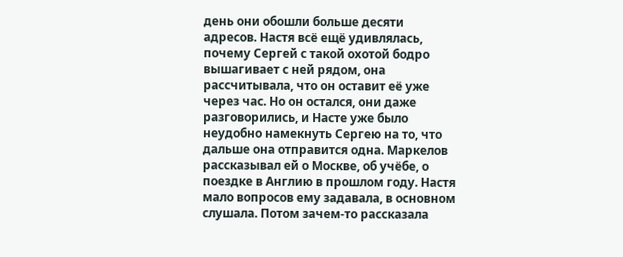день они обошли больше десяти адресов. Настя всё ещё удивлялась, почему Сергей с такой охотой бодро вышагивает с ней рядом, она рассчитывала, что он оставит её уже через час. Но он остался, они даже разговорились, и Насте уже было неудобно намекнуть Сергею на то, что дальше она отправится одна. Маркелов рассказывал ей о Москве, об учёбе, о поездке в Англию в прошлом году. Настя мало вопросов ему задавала, в основном слушала. Потом зачем-то рассказала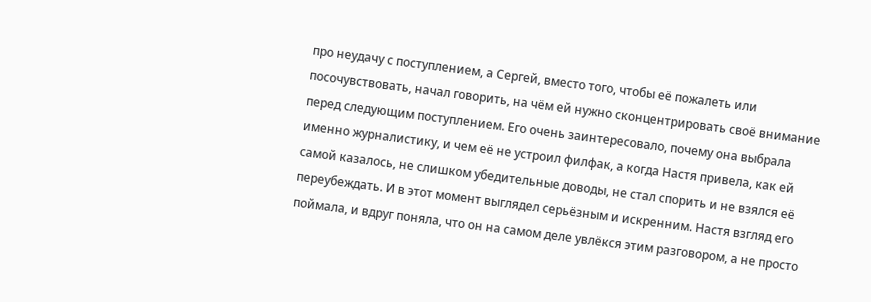про неудачу с поступлением, а Сергей, вместо того, чтобы её пожалеть или посочувствовать, начал говорить, на чём ей нужно сконцентрировать своё внимание перед следующим поступлением. Его очень заинтересовало, почему она выбрала именно журналистику, и чем её не устроил филфак, а когда Настя привела, как ей самой казалось, не слишком убедительные доводы, не стал спорить и не взялся её переубеждать. И в этот момент выглядел серьёзным и искренним. Настя взгляд его поймала, и вдруг поняла, что он на самом деле увлёкся этим разговором, а не просто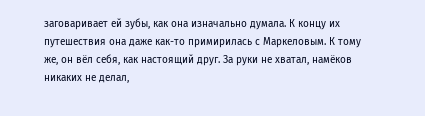заговаривает ей зубы, как она изначально думала. К концу их путешествия она даже как-то примирилась с Маркеловым. К тому же, он вёл себя, как настоящий друг. За руки не хватал, намёков никаких не делал,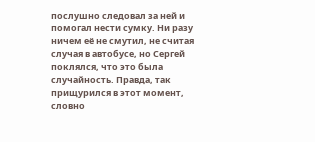послушно следовал за ней и помогал нести сумку. Ни разу ничем её не смутил, не считая случая в автобусе, но Сергей поклялся, что это была случайность. Правда, так прищурился в этот момент, словно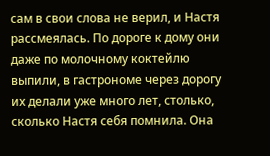сам в свои слова не верил, и Настя рассмеялась. По дороге к дому они даже по молочному коктейлю выпили, в гастрономе через дорогу их делали уже много лет, столько, сколько Настя себя помнила. Она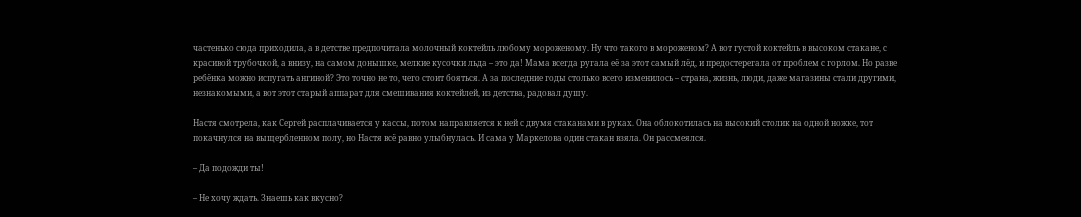частенько сюда приходила, а в детстве предпочитала молочный коктейль любому мороженому. Ну что такого в мороженом? А вот густой коктейль в высоком стакане, с красивой трубочкой, а внизу, на самом донышке, мелкие кусочки льда – это да! Мама всегда ругала её за этот самый лёд, и предостерегала от проблем с горлом. Но разве ребёнка можно испугать ангиной? Это точно не то, чего стоит бояться. А за последние годы столько всего изменилось – страна, жизнь, люди, даже магазины стали другими, незнакомыми, а вот этот старый аппарат для смешивания коктейлей, из детства, радовал душу.

Настя смотрела, как Сергей расплачивается у кассы, потом направляется к ней с двумя стаканами в руках. Она облокотилась на высокий столик на одной ножке, тот покачнулся на выщербленном полу, но Настя всё равно улыбнулась. И сама у Маркелова один стакан взяла. Он рассмеялся.

– Да подожди ты!

– Не хочу ждать. Знаешь как вкусно?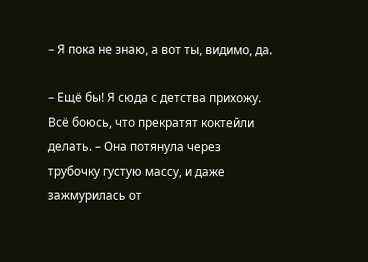– Я пока не знаю, а вот ты, видимо, да.

– Ещё бы! Я сюда с детства прихожу. Всё боюсь, что прекратят коктейли делать. – Она потянула через трубочку густую массу, и даже зажмурилась от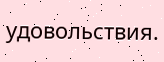удовольствия.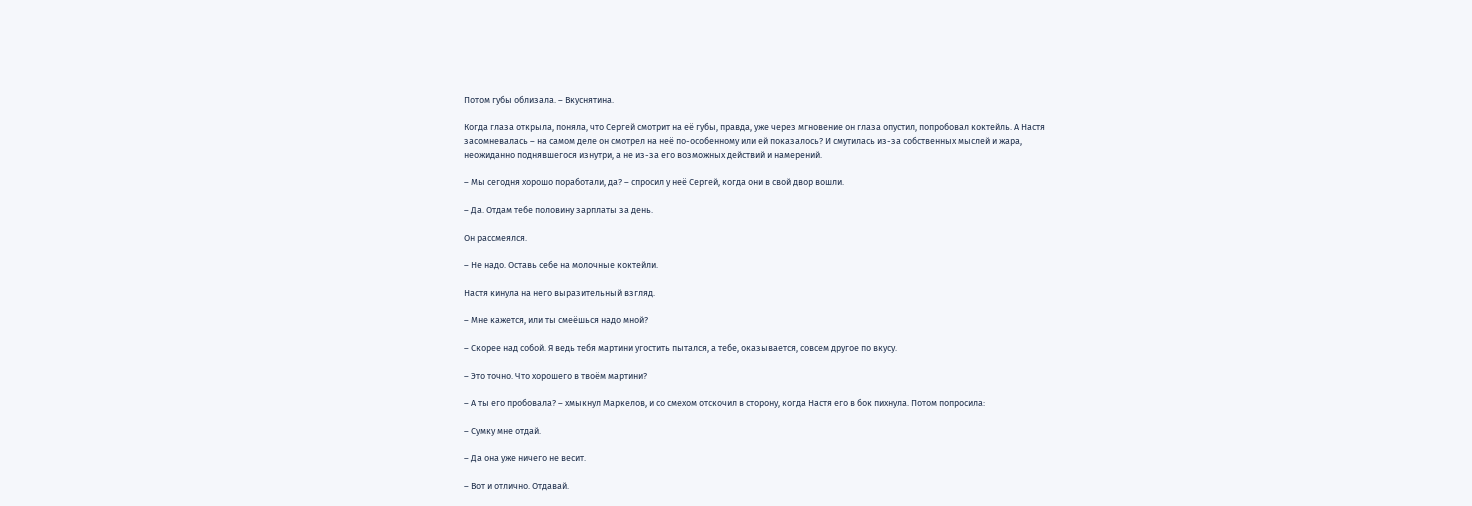Потом губы облизала. – Вкуснятина.

Когда глаза открыла, поняла, что Сергей смотрит на её губы, правда, уже через мгновение он глаза опустил, попробовал коктейль. А Настя засомневалась – на самом деле он смотрел на неё по-особенному или ей показалось? И смутилась из-за собственных мыслей и жара, неожиданно поднявшегося изнутри, а не из-за его возможных действий и намерений.

– Мы сегодня хорошо поработали, да? – спросил у неё Сергей, когда они в свой двор вошли.

– Да. Отдам тебе половину зарплаты за день.

Он рассмеялся.

– Не надо. Оставь себе на молочные коктейли.

Настя кинула на него выразительный взгляд.

– Мне кажется, или ты смеёшься надо мной?

– Скорее над собой. Я ведь тебя мартини угостить пытался, а тебе, оказывается, совсем другое по вкусу.

– Это точно. Что хорошего в твоём мартини?

– А ты его пробовала? – хмыкнул Маркелов, и со смехом отскочил в сторону, когда Настя его в бок пихнула. Потом попросила:

– Сумку мне отдай.

– Да она уже ничего не весит.

– Вот и отлично. Отдавай.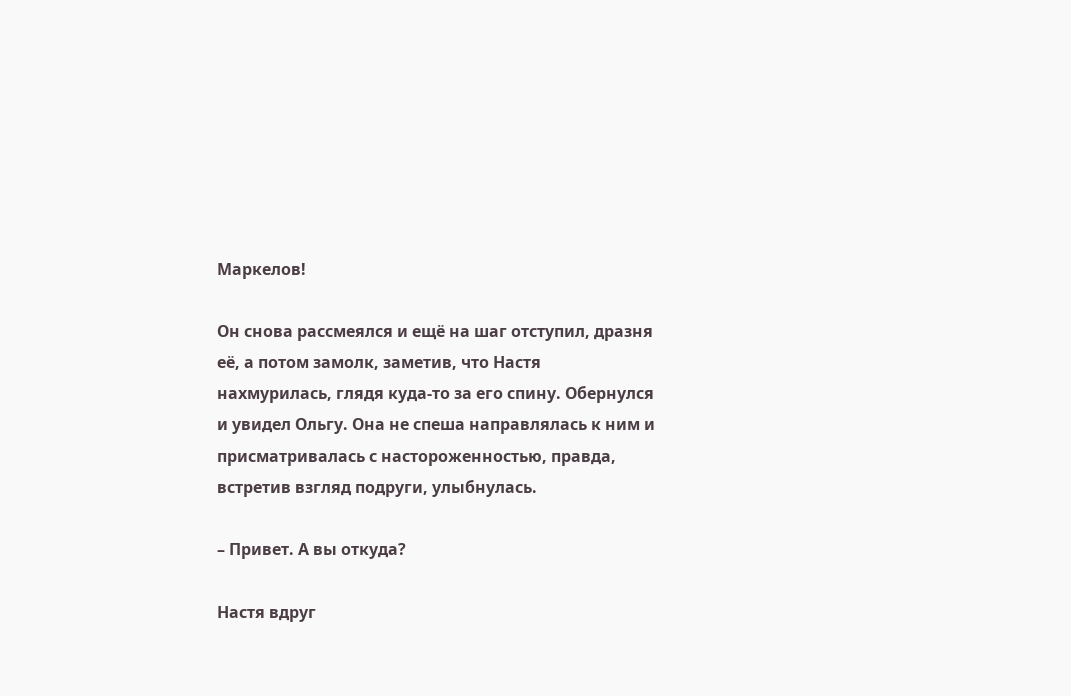Маркелов!

Он снова рассмеялся и ещё на шаг отступил, дразня её, а потом замолк, заметив, что Настя нахмурилась, глядя куда-то за его спину. Обернулся и увидел Ольгу. Она не спеша направлялась к ним и присматривалась с настороженностью, правда, встретив взгляд подруги, улыбнулась.

– Привет. А вы откуда?

Настя вдруг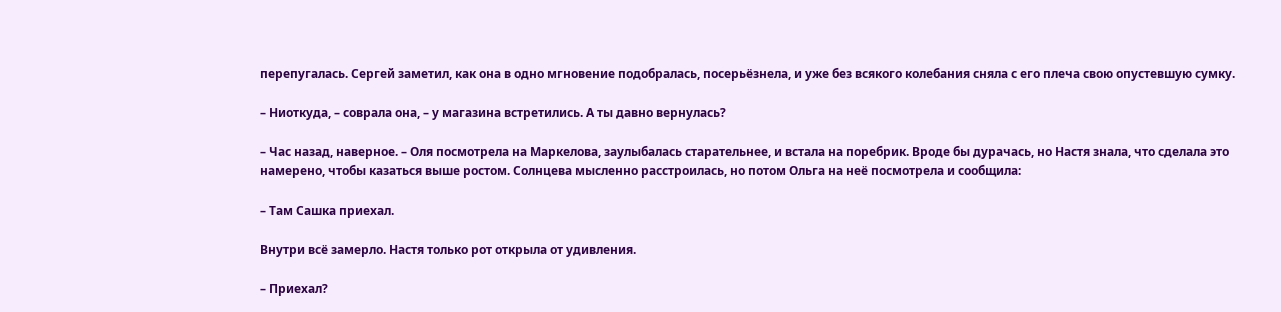перепугалась. Сергей заметил, как она в одно мгновение подобралась, посерьёзнела, и уже без всякого колебания сняла с его плеча свою опустевшую сумку.

– Ниоткуда, – соврала она, – у магазина встретились. А ты давно вернулась?

– Час назад, наверное. – Оля посмотрела на Маркелова, заулыбалась старательнее, и встала на поребрик. Вроде бы дурачась, но Настя знала, что сделала это намерено, чтобы казаться выше ростом. Солнцева мысленно расстроилась, но потом Ольга на неё посмотрела и сообщила:

– Там Сашка приехал.

Внутри всё замерло. Настя только рот открыла от удивления.

– Приехал?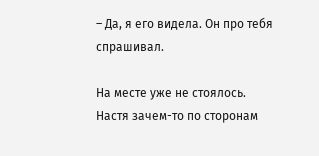– Да, я его видела. Он про тебя спрашивал.

На месте уже не стоялось. Настя зачем-то по сторонам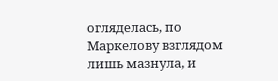огляделась, по Маркелову взглядом лишь мазнула, и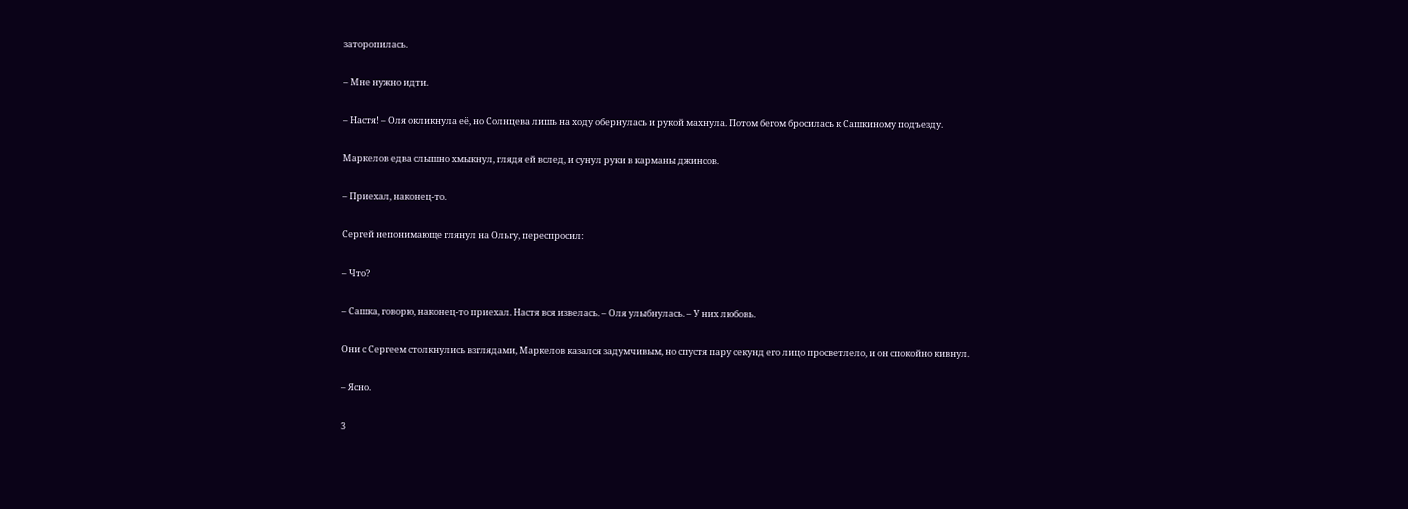заторопилась.

– Мне нужно идти.

– Настя! – Оля окликнула её, но Солнцева лишь на ходу обернулась и рукой махнула. Потом бегом бросилась к Сашкиному подъезду.

Маркелов едва слышно хмыкнул, глядя ей вслед, и сунул руки в карманы джинсов.

– Приехал, наконец-то.

Сергей непонимающе глянул на Ольгу, переспросил:

– Что?

– Сашка, говорю, наконец-то приехал. Настя вся извелась. – Оля улыбнулась. – У них любовь.

Они с Сергеем столкнулись взглядами, Маркелов казался задумчивым, но спустя пару секунд его лицо просветлело, и он спокойно кивнул.

– Ясно.

3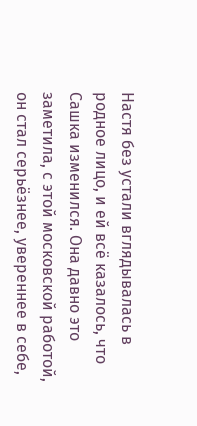Настя без устали вглядывалась в родное лицо, и ей всё казалось, что Сашка изменился. Она давно это заметила, с этой московской работой, он стал серьёзнее, увереннее в себе,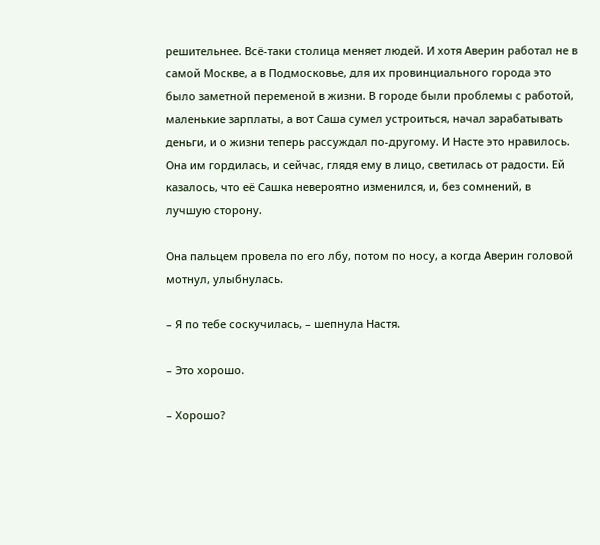решительнее. Всё-таки столица меняет людей. И хотя Аверин работал не в самой Москве, а в Подмосковье, для их провинциального города это было заметной переменой в жизни. В городе были проблемы с работой, маленькие зарплаты, а вот Саша сумел устроиться, начал зарабатывать деньги, и о жизни теперь рассуждал по-другому. И Насте это нравилось. Она им гордилась, и сейчас, глядя ему в лицо, светилась от радости. Ей казалось, что её Сашка невероятно изменился, и, без сомнений, в лучшую сторону.

Она пальцем провела по его лбу, потом по носу, а когда Аверин головой мотнул, улыбнулась.

– Я по тебе соскучилась, – шепнула Настя.

– Это хорошо.

– Хорошо?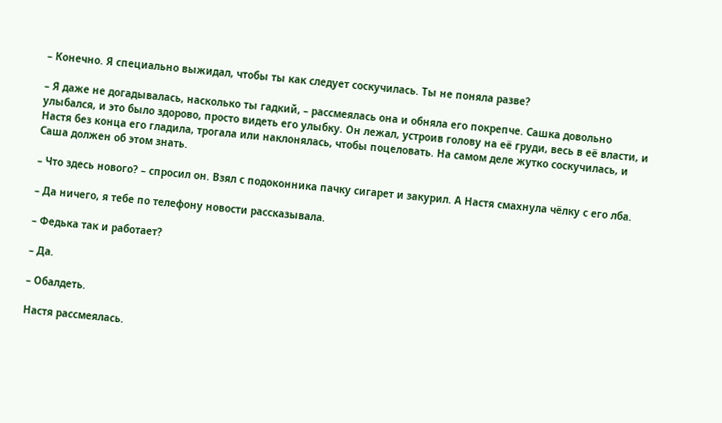– Конечно. Я специально выжидал, чтобы ты как следует соскучилась. Ты не поняла разве?

– Я даже не догадывалась, насколько ты гадкий, – рассмеялась она и обняла его покрепче. Сашка довольно улыбался, и это было здорово, просто видеть его улыбку. Он лежал, устроив голову на её груди, весь в её власти, и Настя без конца его гладила, трогала или наклонялась, чтобы поцеловать. На самом деле жутко соскучилась, и Саша должен об этом знать.

– Что здесь нового? – спросил он. Взял с подоконника пачку сигарет и закурил. А Настя смахнула чёлку с его лба.

– Да ничего, я тебе по телефону новости рассказывала.

– Федька так и работает?

– Да.

– Обалдеть.

Настя рассмеялась.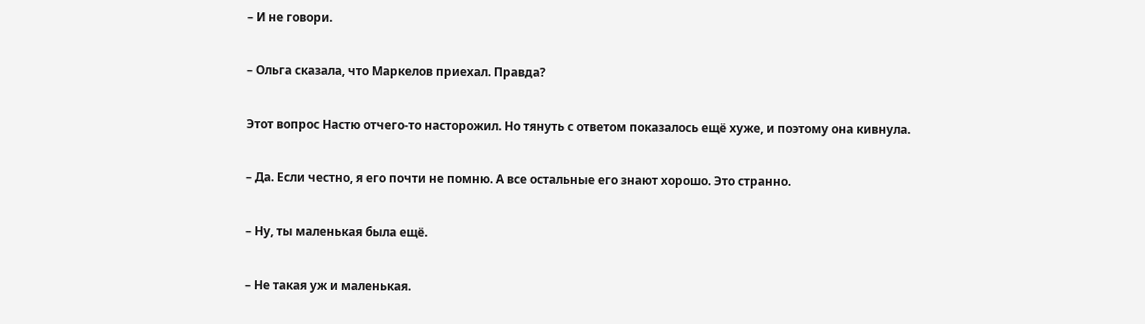– И не говори.

– Ольга сказала, что Маркелов приехал. Правда?

Этот вопрос Настю отчего-то насторожил. Но тянуть с ответом показалось ещё хуже, и поэтому она кивнула.

– Да. Если честно, я его почти не помню. А все остальные его знают хорошо. Это странно.

– Ну, ты маленькая была ещё.

– Не такая уж и маленькая.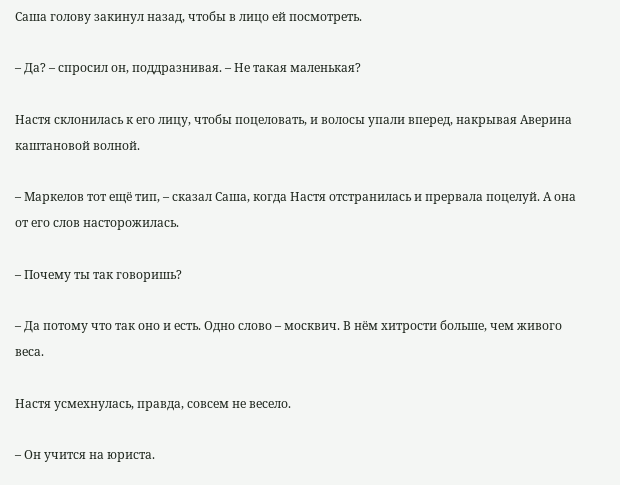Саша голову закинул назад, чтобы в лицо ей посмотреть.

– Да? – спросил он, поддразнивая. – Не такая маленькая?

Настя склонилась к его лицу, чтобы поцеловать, и волосы упали вперед, накрывая Аверина каштановой волной.

– Маркелов тот ещё тип, – сказал Саша, когда Настя отстранилась и прервала поцелуй. А она от его слов насторожилась.

– Почему ты так говоришь?

– Да потому что так оно и есть. Одно слово – москвич. В нём хитрости больше, чем живого веса.

Настя усмехнулась, правда, совсем не весело.

– Он учится на юриста.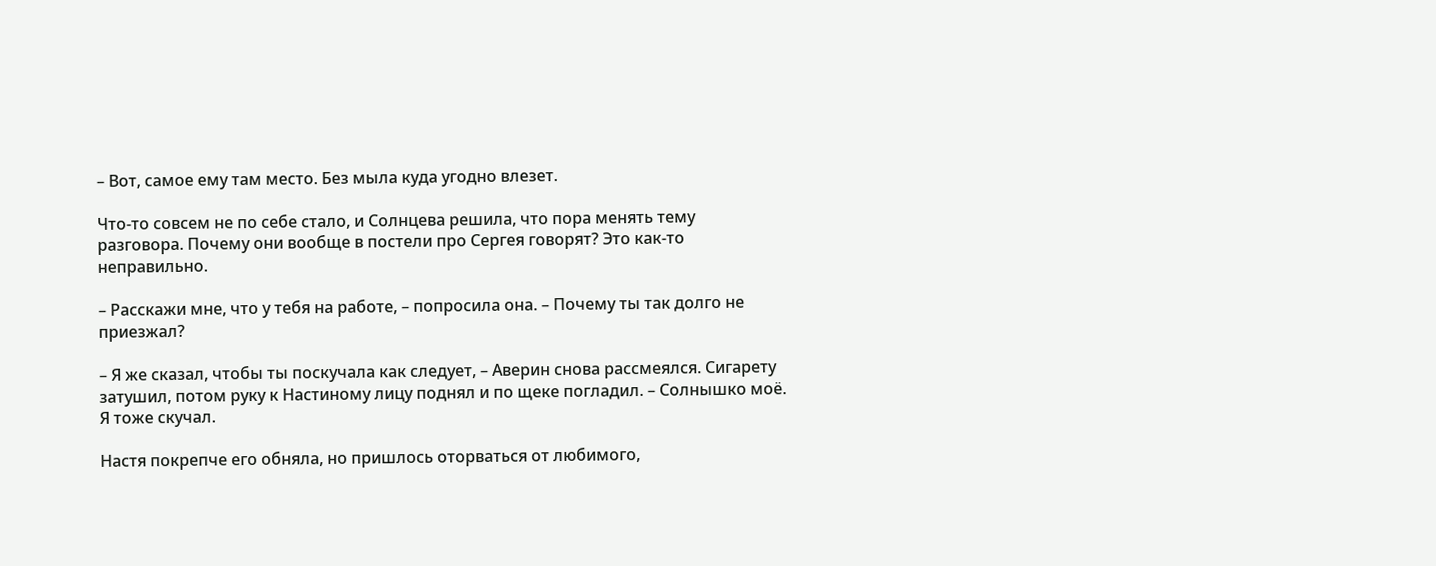– Вот, самое ему там место. Без мыла куда угодно влезет.

Что-то совсем не по себе стало, и Солнцева решила, что пора менять тему разговора. Почему они вообще в постели про Сергея говорят? Это как-то неправильно.

– Расскажи мне, что у тебя на работе, – попросила она. – Почему ты так долго не приезжал?

– Я же сказал, чтобы ты поскучала как следует, – Аверин снова рассмеялся. Сигарету затушил, потом руку к Настиному лицу поднял и по щеке погладил. – Солнышко моё. Я тоже скучал.

Настя покрепче его обняла, но пришлось оторваться от любимого,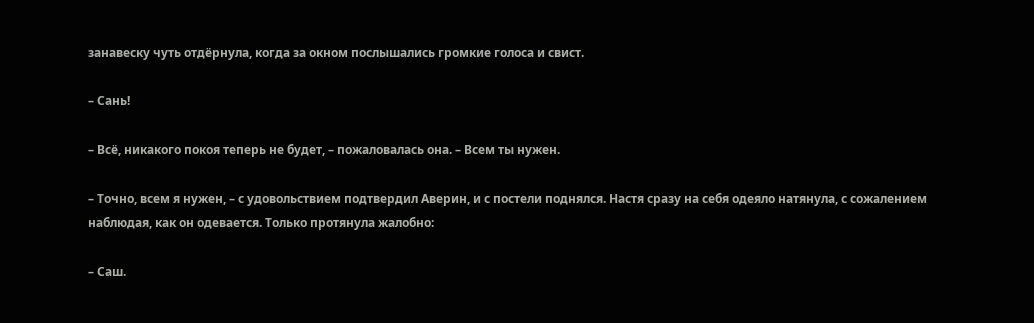занавеску чуть отдёрнула, когда за окном послышались громкие голоса и свист.

– Сань!

– Всё, никакого покоя теперь не будет, – пожаловалась она. – Всем ты нужен.

– Точно, всем я нужен, – с удовольствием подтвердил Аверин, и с постели поднялся. Настя сразу на себя одеяло натянула, с сожалением наблюдая, как он одевается. Только протянула жалобно:

– Саш.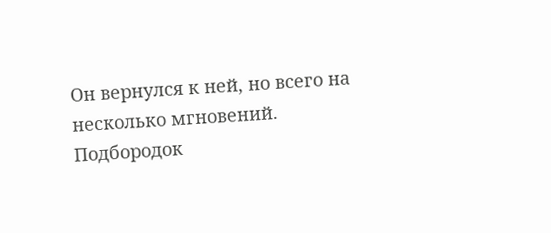Он вернулся к ней, но всего на несколько мгновений. Подбородок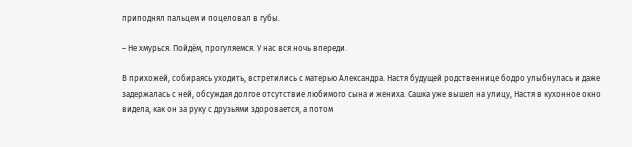приподнял пальцем и поцеловал в губы.

– Не хмурься. Пойдём, прогуляемся. У нас вся ночь впереди.

В прихожей, собираясь уходить, встретились с матерью Александра. Настя будущей родственнице бодро улыбнулась и даже задержалась с ней, обсуждая долгое отсутствие любимого сына и жениха. Сашка уже вышел на улицу, Настя в кухонное окно видела, как он за руку с друзьями здоровается, а потом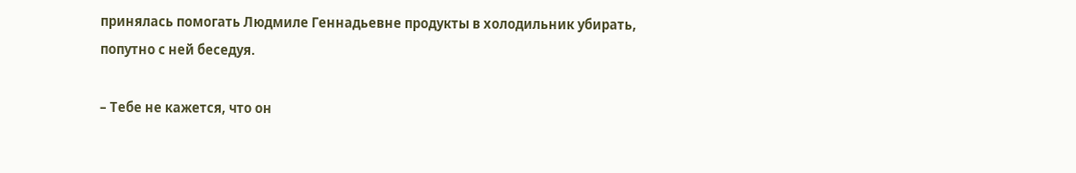принялась помогать Людмиле Геннадьевне продукты в холодильник убирать, попутно с ней беседуя.

– Тебе не кажется, что он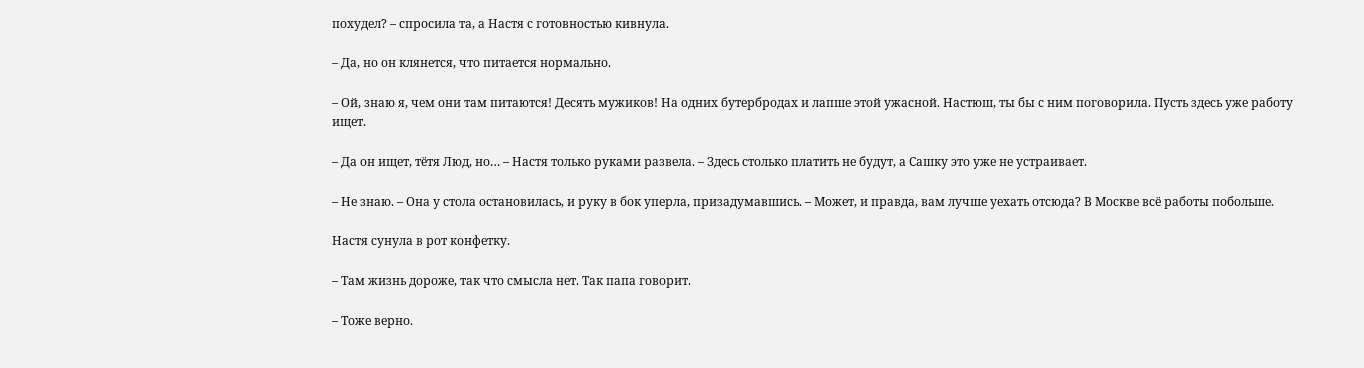похудел? – спросила та, а Настя с готовностью кивнула.

– Да, но он клянется, что питается нормально.

– Ой, знаю я, чем они там питаются! Десять мужиков! На одних бутербродах и лапше этой ужасной. Настюш, ты бы с ним поговорила. Пусть здесь уже работу ищет.

– Да он ищет, тётя Люд, но… – Настя только руками развела. – Здесь столько платить не будут, а Сашку это уже не устраивает.

– Не знаю. – Она у стола остановилась, и руку в бок уперла, призадумавшись. – Может, и правда, вам лучше уехать отсюда? В Москве всё работы побольше.

Настя сунула в рот конфетку.

– Там жизнь дороже, так что смысла нет. Так папа говорит.

– Тоже верно.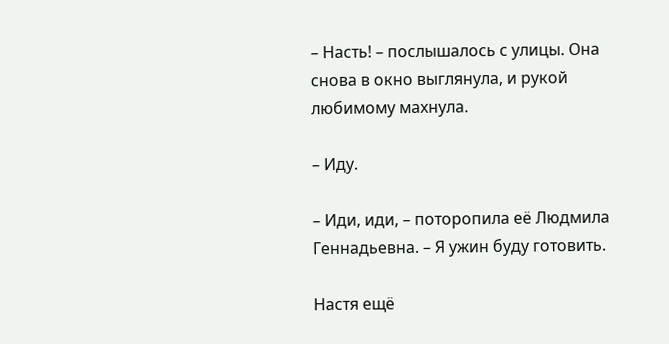– Насть! – послышалось с улицы. Она снова в окно выглянула, и рукой любимому махнула.

– Иду.

– Иди, иди, – поторопила её Людмила Геннадьевна. – Я ужин буду готовить.

Настя ещё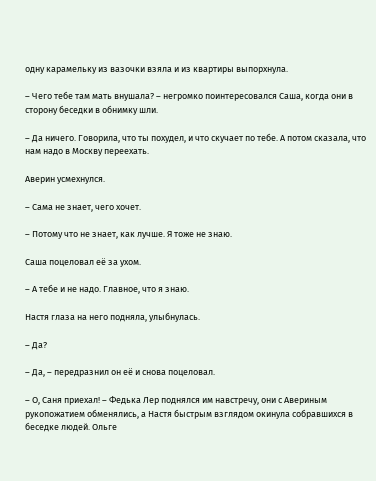одну карамельку из вазочки взяла и из квартиры выпорхнула.

– Чего тебе там мать внушала? – негромко поинтересовался Саша, когда они в сторону беседки в обнимку шли.

– Да ничего. Говорила, что ты похудел, и что скучает по тебе. А потом сказала, что нам надо в Москву переехать.

Аверин усмехнулся.

– Сама не знает, чего хочет.

– Потому что не знает, как лучше. Я тоже не знаю.

Саша поцеловал её за ухом.

– А тебе и не надо. Главное, что я знаю.

Настя глаза на него подняла, улыбнулась.

– Да?

– Да, – передразнил он её и снова поцеловал.

– О, Саня приехал! – Федька Лер поднялся им навстречу, они с Авериным рукопожатием обменялись, а Настя быстрым взглядом окинула собравшихся в беседке людей. Ольге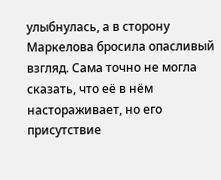улыбнулась, а в сторону Маркелова бросила опасливый взгляд. Сама точно не могла сказать, что её в нём настораживает, но его присутствие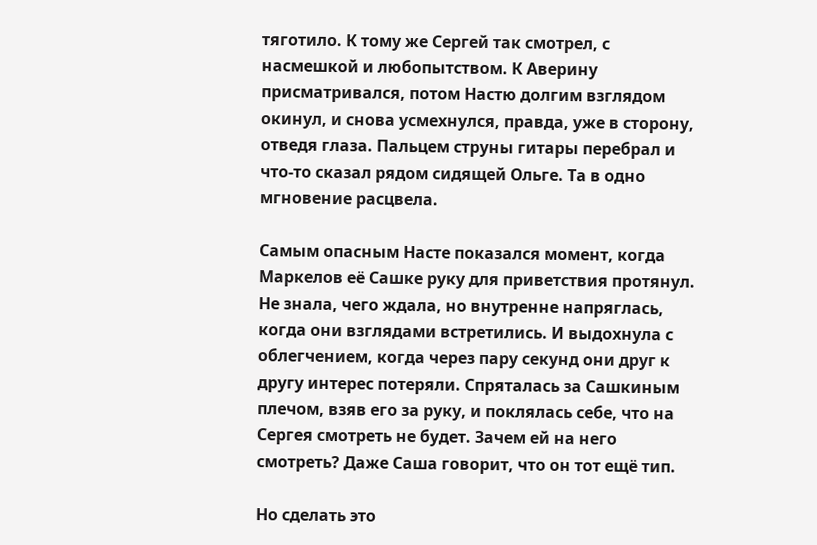тяготило. К тому же Сергей так смотрел, с насмешкой и любопытством. К Аверину присматривался, потом Настю долгим взглядом окинул, и снова усмехнулся, правда, уже в сторону, отведя глаза. Пальцем струны гитары перебрал и что-то сказал рядом сидящей Ольге. Та в одно мгновение расцвела.

Самым опасным Насте показался момент, когда Маркелов её Сашке руку для приветствия протянул. Не знала, чего ждала, но внутренне напряглась, когда они взглядами встретились. И выдохнула с облегчением, когда через пару секунд они друг к другу интерес потеряли. Спряталась за Сашкиным плечом, взяв его за руку, и поклялась себе, что на Сергея смотреть не будет. Зачем ей на него смотреть? Даже Саша говорит, что он тот ещё тип.

Но сделать это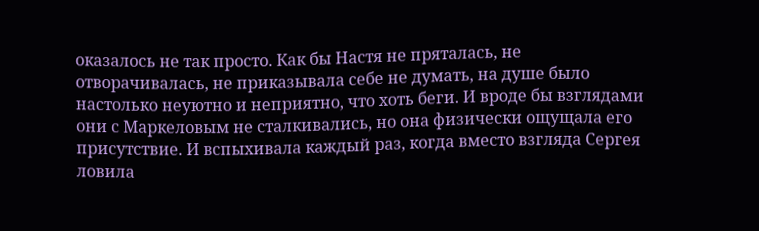оказалось не так просто. Как бы Настя не пряталась, не отворачивалась, не приказывала себе не думать, на душе было настолько неуютно и неприятно, что хоть беги. И вроде бы взглядами они с Маркеловым не сталкивались, но она физически ощущала его присутствие. И вспыхивала каждый раз, когда вместо взгляда Сергея ловила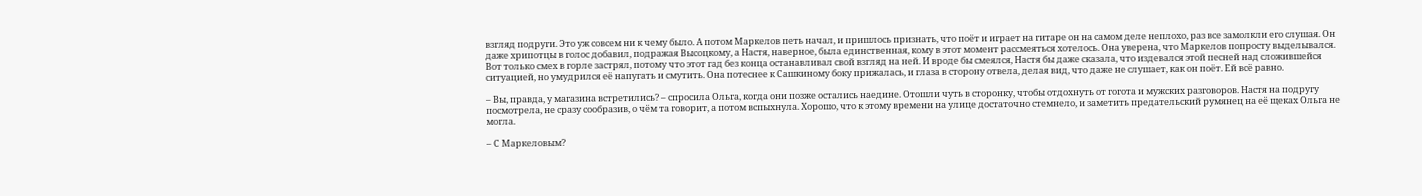взгляд подруги. Это уж совсем ни к чему было. А потом Маркелов петь начал, и пришлось признать, что поёт и играет на гитаре он на самом деле неплохо, раз все замолкли его слушая. Он даже хрипотцы в голос добавил, подражая Высоцкому, а Настя, наверное, была единственная, кому в этот момент рассмеяться хотелось. Она уверена, что Маркелов попросту выделывался. Вот только смех в горле застрял, потому что этот гад без конца останавливал свой взгляд на ней. И вроде бы смеялся, Настя бы даже сказала, что издевался этой песней над сложившейся ситуацией, но умудрился её напугать и смутить. Она потеснее к Сашкиному боку прижалась, и глаза в сторону отвела, делая вид, что даже не слушает, как он поёт. Ей всё равно.

– Вы, правда, у магазина встретились? – спросила Ольга, когда они позже остались наедине. Отошли чуть в сторонку, чтобы отдохнуть от гогота и мужских разговоров. Настя на подругу посмотрела, не сразу сообразив, о чём та говорит, а потом вспыхнула. Хорошо, что к этому времени на улице достаточно стемнело, и заметить предательский румянец на её щеках Ольга не могла.

– С Маркеловым?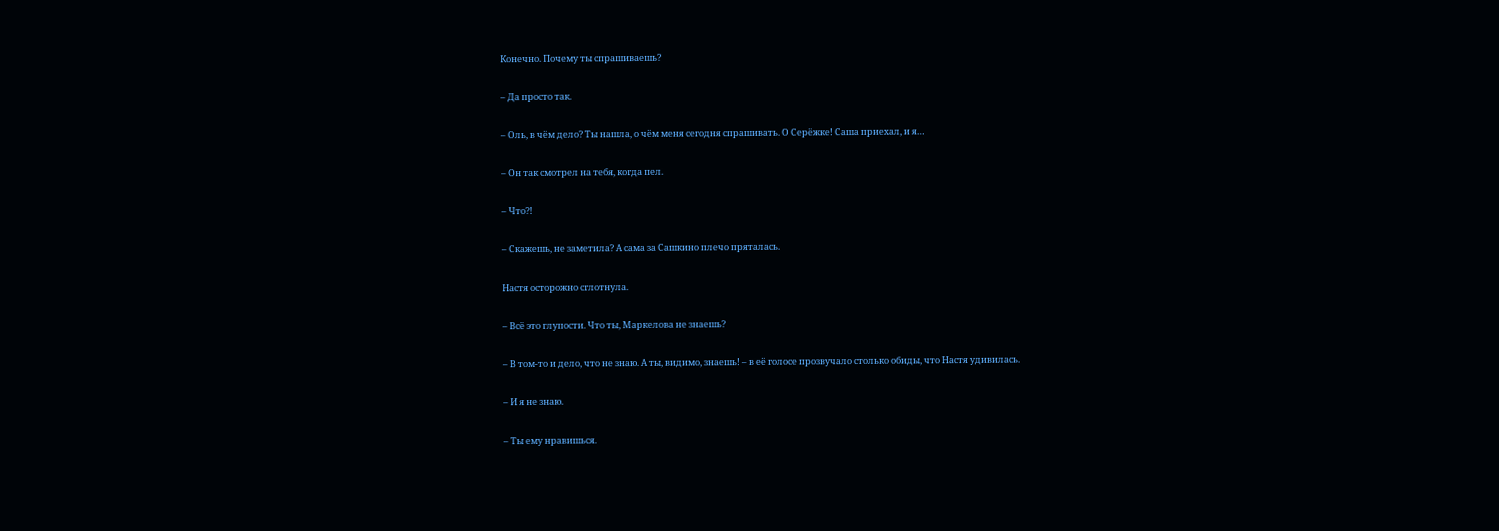Конечно. Почему ты спрашиваешь?

– Да просто так.

– Оль, в чём дело? Ты нашла, о чём меня сегодня спрашивать. О Серёжке! Саша приехал, и я…

– Он так смотрел на тебя, когда пел.

– Что?!

– Скажешь, не заметила? А сама за Сашкино плечо пряталась.

Настя осторожно сглотнула.

– Всё это глупости. Что ты, Маркелова не знаешь?

– В том-то и дело, что не знаю. А ты, видимо, знаешь! – в её голосе прозвучало столько обиды, что Настя удивилась.

– И я не знаю.

– Ты ему нравишься.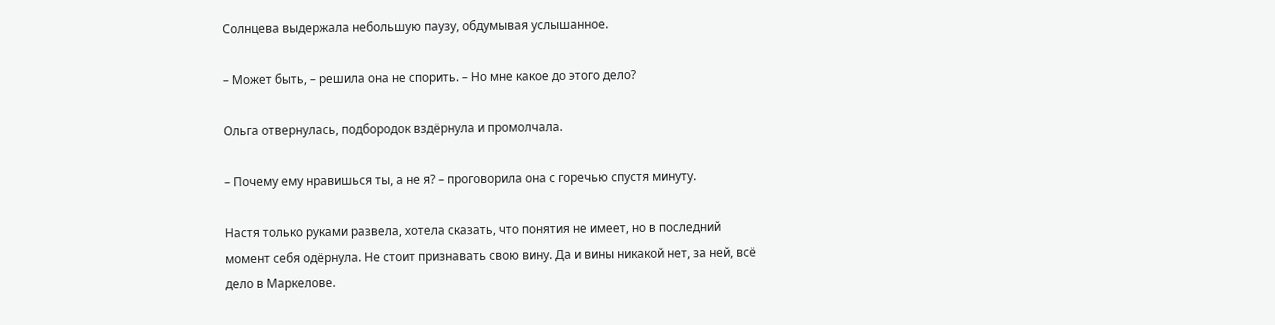Солнцева выдержала небольшую паузу, обдумывая услышанное.

– Может быть, – решила она не спорить. – Но мне какое до этого дело?

Ольга отвернулась, подбородок вздёрнула и промолчала.

– Почему ему нравишься ты, а не я? – проговорила она с горечью спустя минуту.

Настя только руками развела, хотела сказать, что понятия не имеет, но в последний момент себя одёрнула. Не стоит признавать свою вину. Да и вины никакой нет, за ней, всё дело в Маркелове.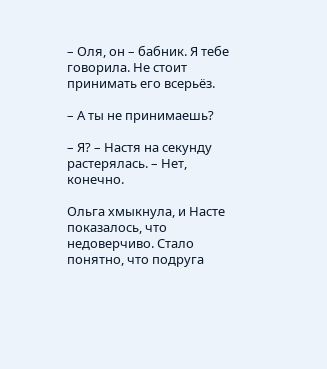– Оля, он – бабник. Я тебе говорила. Не стоит принимать его всерьёз.

– А ты не принимаешь?

– Я? – Настя на секунду растерялась. – Нет, конечно.

Ольга хмыкнула, и Насте показалось, что недоверчиво. Стало понятно, что подруга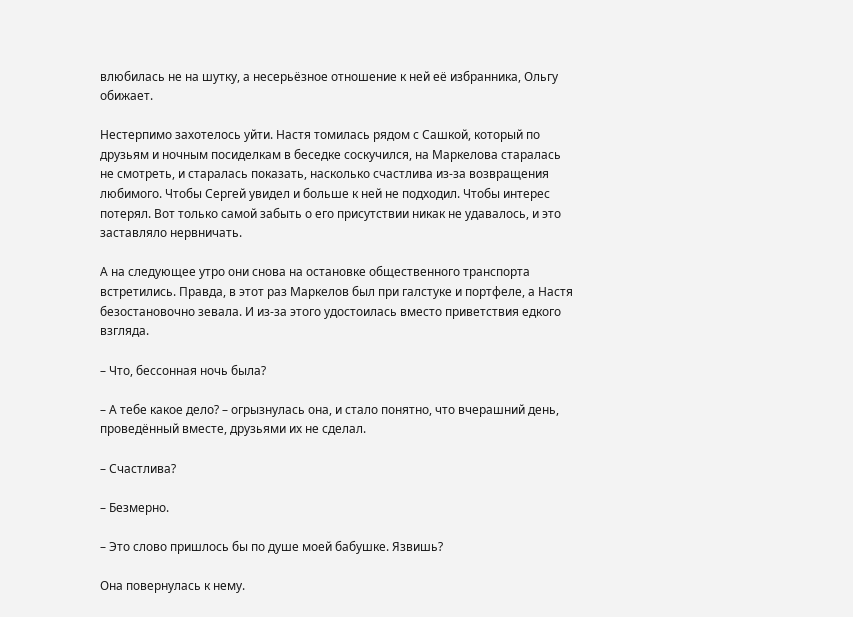влюбилась не на шутку, а несерьёзное отношение к ней её избранника, Ольгу обижает.

Нестерпимо захотелось уйти. Настя томилась рядом с Сашкой, который по друзьям и ночным посиделкам в беседке соскучился, на Маркелова старалась не смотреть, и старалась показать, насколько счастлива из-за возвращения любимого. Чтобы Сергей увидел и больше к ней не подходил. Чтобы интерес потерял. Вот только самой забыть о его присутствии никак не удавалось, и это заставляло нервничать.

А на следующее утро они снова на остановке общественного транспорта встретились. Правда, в этот раз Маркелов был при галстуке и портфеле, а Настя безостановочно зевала. И из-за этого удостоилась вместо приветствия едкого взгляда.

– Что, бессонная ночь была?

– А тебе какое дело? – огрызнулась она, и стало понятно, что вчерашний день, проведённый вместе, друзьями их не сделал.

– Счастлива?

– Безмерно.

– Это слово пришлось бы по душе моей бабушке. Язвишь?

Она повернулась к нему.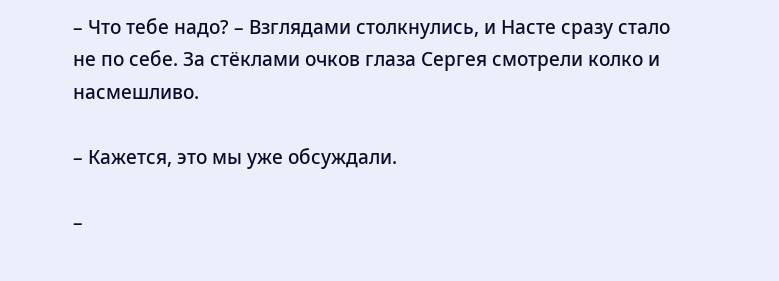– Что тебе надо? – Взглядами столкнулись, и Насте сразу стало не по себе. За стёклами очков глаза Сергея смотрели колко и насмешливо.

– Кажется, это мы уже обсуждали.

–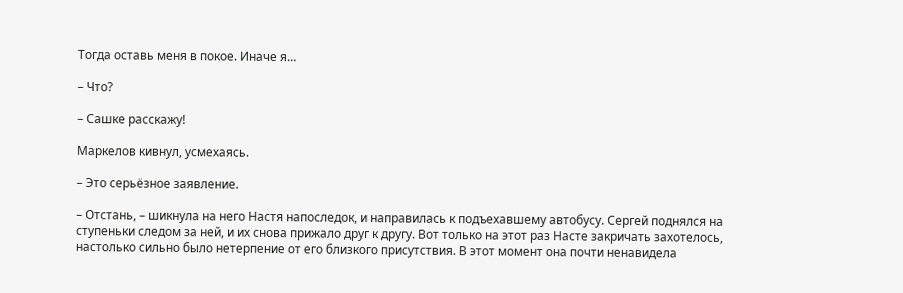Тогда оставь меня в покое. Иначе я…

– Что?

– Сашке расскажу!

Маркелов кивнул, усмехаясь.

– Это серьёзное заявление.

– Отстань, – шикнула на него Настя напоследок, и направилась к подъехавшему автобусу. Сергей поднялся на ступеньки следом за ней, и их снова прижало друг к другу. Вот только на этот раз Насте закричать захотелось, настолько сильно было нетерпение от его близкого присутствия. В этот момент она почти ненавидела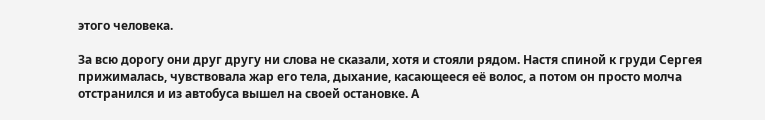этого человека.

За всю дорогу они друг другу ни слова не сказали, хотя и стояли рядом. Настя спиной к груди Сергея прижималась, чувствовала жар его тела, дыхание, касающееся её волос, а потом он просто молча отстранился и из автобуса вышел на своей остановке. А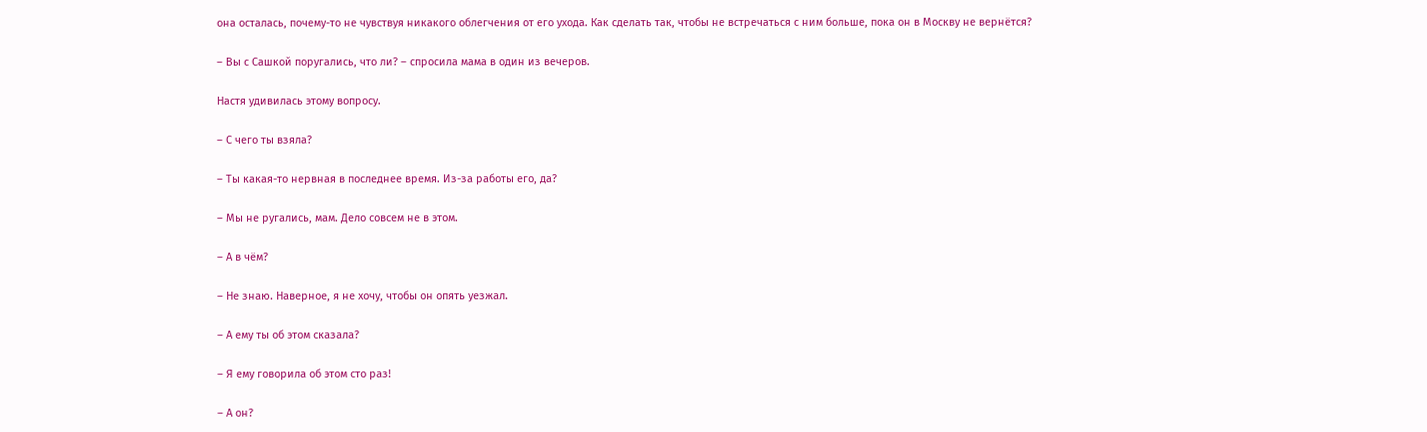она осталась, почему-то не чувствуя никакого облегчения от его ухода. Как сделать так, чтобы не встречаться с ним больше, пока он в Москву не вернётся?

– Вы с Сашкой поругались, что ли? – спросила мама в один из вечеров.

Настя удивилась этому вопросу.

– С чего ты взяла?

– Ты какая-то нервная в последнее время. Из-за работы его, да?

– Мы не ругались, мам. Дело совсем не в этом.

– А в чём?

– Не знаю. Наверное, я не хочу, чтобы он опять уезжал.

– А ему ты об этом сказала?

– Я ему говорила об этом сто раз!

– А он?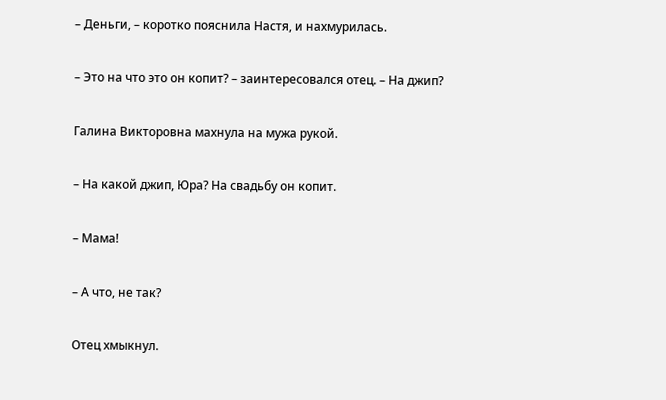– Деньги, – коротко пояснила Настя, и нахмурилась.

– Это на что это он копит? – заинтересовался отец. – На джип?

Галина Викторовна махнула на мужа рукой.

– На какой джип, Юра? На свадьбу он копит.

– Мама!

– А что, не так?

Отец хмыкнул.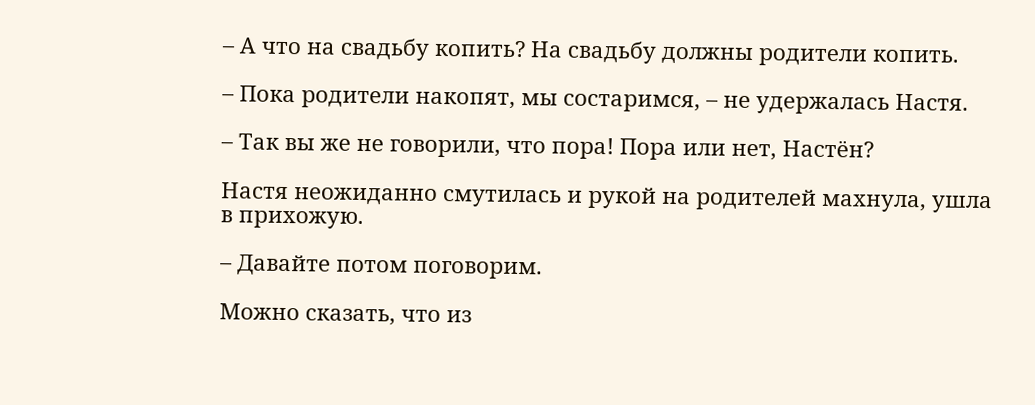– А что на свадьбу копить? На свадьбу должны родители копить.

– Пока родители накопят, мы состаримся, – не удержалась Настя.

– Так вы же не говорили, что пора! Пора или нет, Настён?

Настя неожиданно смутилась и рукой на родителей махнула, ушла в прихожую.

– Давайте потом поговорим.

Можно сказать, что из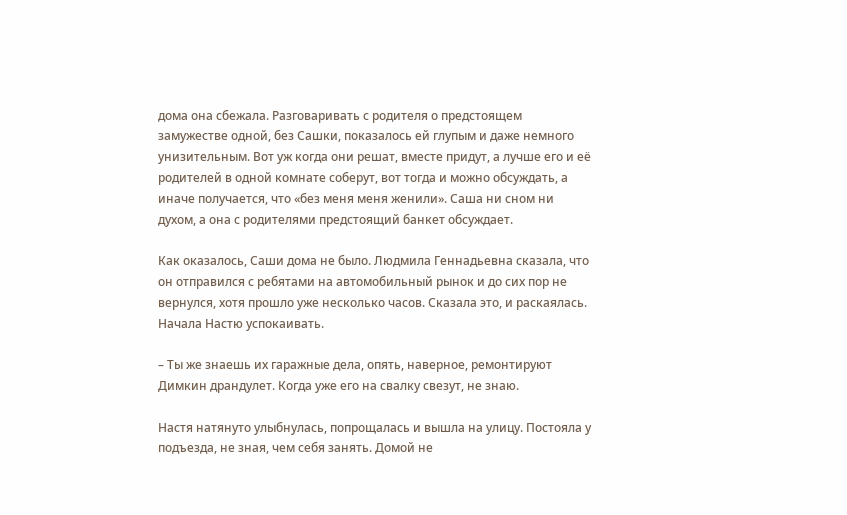дома она сбежала. Разговаривать с родителя о предстоящем замужестве одной, без Сашки, показалось ей глупым и даже немного унизительным. Вот уж когда они решат, вместе придут, а лучше его и её родителей в одной комнате соберут, вот тогда и можно обсуждать, а иначе получается, что «без меня меня женили». Саша ни сном ни духом, а она с родителями предстоящий банкет обсуждает.

Как оказалось, Саши дома не было. Людмила Геннадьевна сказала, что он отправился с ребятами на автомобильный рынок и до сих пор не вернулся, хотя прошло уже несколько часов. Сказала это, и раскаялась. Начала Настю успокаивать.

– Ты же знаешь их гаражные дела, опять, наверное, ремонтируют Димкин драндулет. Когда уже его на свалку свезут, не знаю.

Настя натянуто улыбнулась, попрощалась и вышла на улицу. Постояла у подъезда, не зная, чем себя занять. Домой не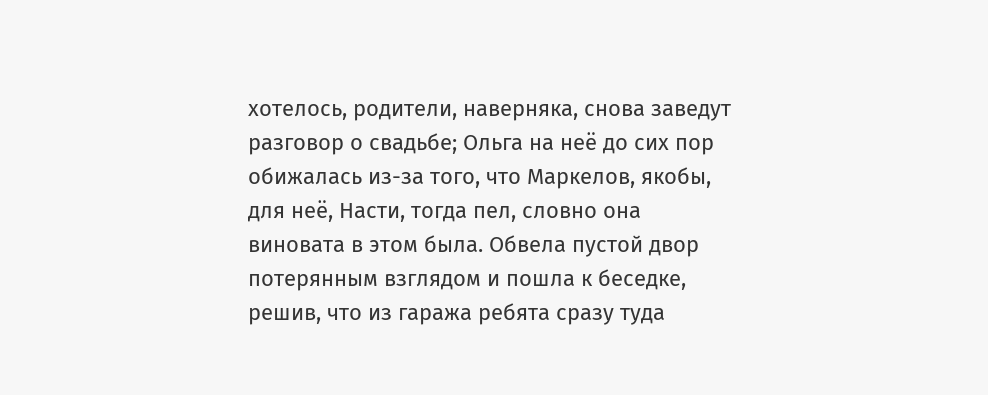хотелось, родители, наверняка, снова заведут разговор о свадьбе; Ольга на неё до сих пор обижалась из-за того, что Маркелов, якобы, для неё, Насти, тогда пел, словно она виновата в этом была. Обвела пустой двор потерянным взглядом и пошла к беседке, решив, что из гаража ребята сразу туда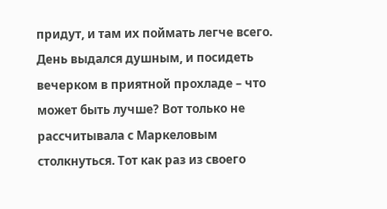придут, и там их поймать легче всего. День выдался душным, и посидеть вечерком в приятной прохладе – что может быть лучше? Вот только не рассчитывала с Маркеловым столкнуться. Тот как раз из своего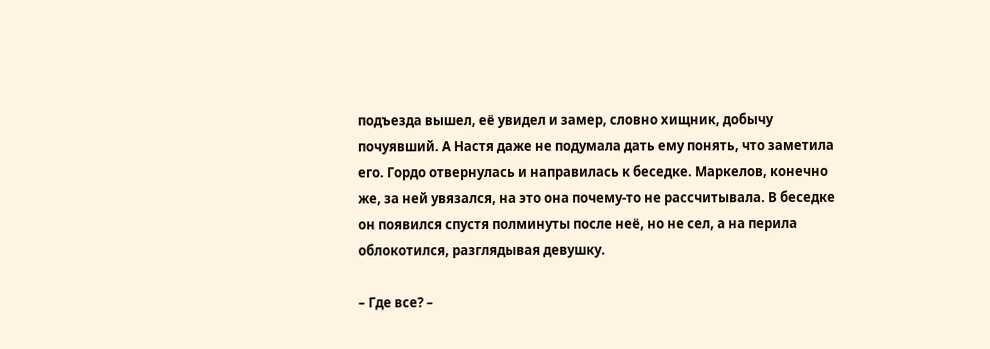подъезда вышел, её увидел и замер, словно хищник, добычу почуявший. А Настя даже не подумала дать ему понять, что заметила его. Гордо отвернулась и направилась к беседке. Маркелов, конечно же, за ней увязался, на это она почему-то не рассчитывала. В беседке он появился спустя полминуты после неё, но не сел, а на перила облокотился, разглядывая девушку.

– Где все? –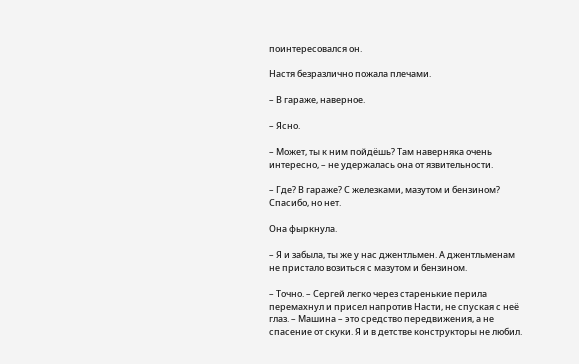поинтересовался он.

Настя безразлично пожала плечами.

– В гараже, наверное.

– Ясно.

– Может, ты к ним пойдёшь? Там наверняка очень интересно, – не удержалась она от язвительности.

– Где? В гараже? С железками, мазутом и бензином? Спасибо, но нет.

Она фыркнула.

– Я и забыла, ты же у нас джентльмен. А джентльменам не пристало возиться с мазутом и бензином.

– Точно. – Сергей легко через старенькие перила перемахнул и присел напротив Насти, не спуская с неё глаз. – Машина – это средство передвижения, а не спасение от скуки. Я и в детстве конструкторы не любил.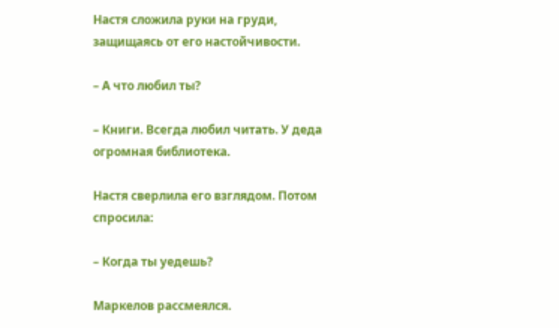Настя сложила руки на груди, защищаясь от его настойчивости.

– А что любил ты?

– Книги. Всегда любил читать. У деда огромная библиотека.

Настя сверлила его взглядом. Потом спросила:

– Когда ты уедешь?

Маркелов рассмеялся.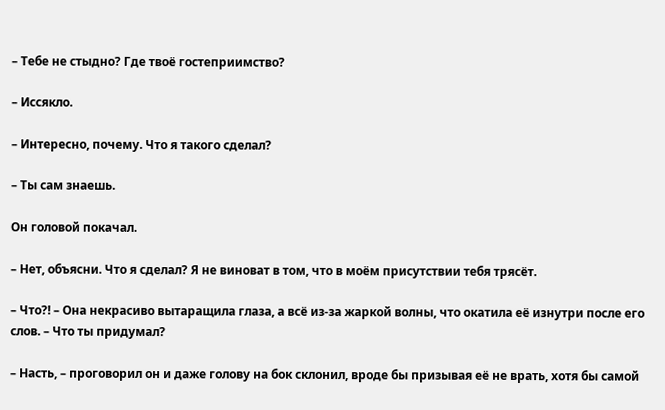– Тебе не стыдно? Где твоё гостеприимство?

– Иссякло.

– Интересно, почему. Что я такого сделал?

– Ты сам знаешь.

Он головой покачал.

– Нет, объясни. Что я сделал? Я не виноват в том, что в моём присутствии тебя трясёт.

– Что?! – Она некрасиво вытаращила глаза, а всё из-за жаркой волны, что окатила её изнутри после его слов. – Что ты придумал?

– Насть, – проговорил он и даже голову на бок склонил, вроде бы призывая её не врать, хотя бы самой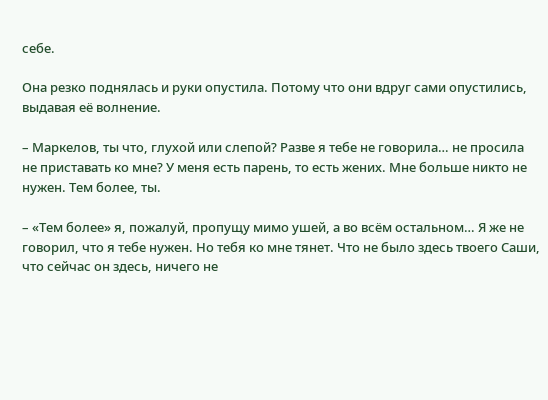себе.

Она резко поднялась и руки опустила. Потому что они вдруг сами опустились, выдавая её волнение.

– Маркелов, ты что, глухой или слепой? Разве я тебе не говорила… не просила не приставать ко мне? У меня есть парень, то есть жених. Мне больше никто не нужен. Тем более, ты.

– «Тем более» я, пожалуй, пропущу мимо ушей, а во всём остальном… Я же не говорил, что я тебе нужен. Но тебя ко мне тянет. Что не было здесь твоего Саши, что сейчас он здесь, ничего не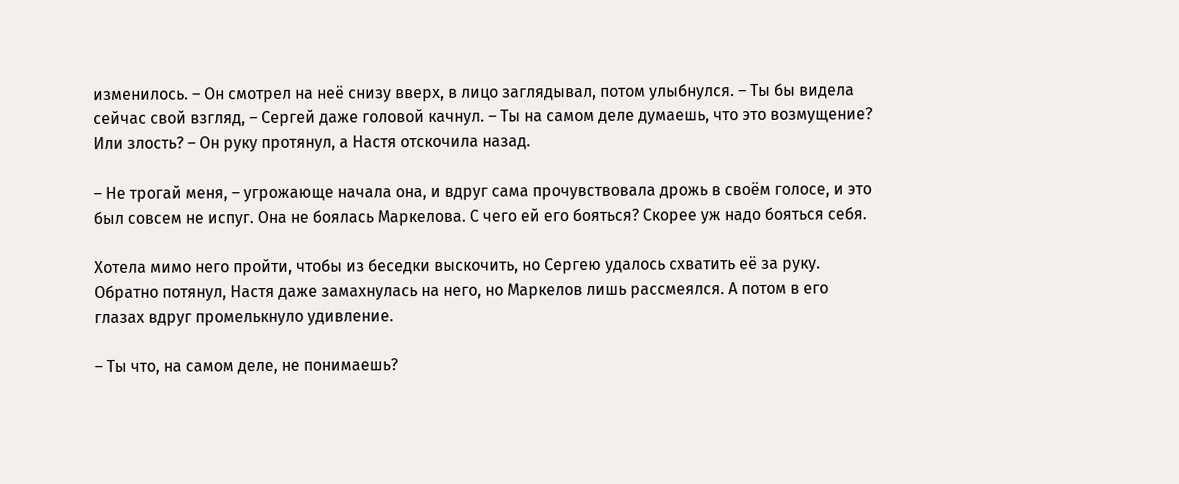изменилось. – Он смотрел на неё снизу вверх, в лицо заглядывал, потом улыбнулся. – Ты бы видела сейчас свой взгляд, – Сергей даже головой качнул. – Ты на самом деле думаешь, что это возмущение? Или злость? – Он руку протянул, а Настя отскочила назад.

– Не трогай меня, – угрожающе начала она, и вдруг сама прочувствовала дрожь в своём голосе, и это был совсем не испуг. Она не боялась Маркелова. С чего ей его бояться? Скорее уж надо бояться себя.

Хотела мимо него пройти, чтобы из беседки выскочить, но Сергею удалось схватить её за руку. Обратно потянул, Настя даже замахнулась на него, но Маркелов лишь рассмеялся. А потом в его глазах вдруг промелькнуло удивление.

– Ты что, на самом деле, не понимаешь?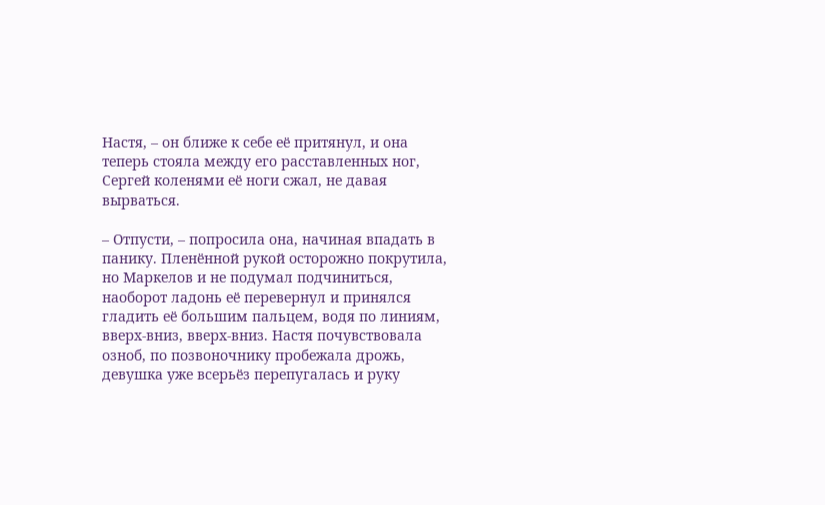Настя, – он ближе к себе её притянул, и она теперь стояла между его расставленных ног, Сергей коленями её ноги сжал, не давая вырваться.

– Отпусти, – попросила она, начиная впадать в панику. Пленённой рукой осторожно покрутила, но Маркелов и не подумал подчиниться, наоборот ладонь её перевернул и принялся гладить её большим пальцем, водя по линиям, вверх-вниз, вверх-вниз. Настя почувствовала озноб, по позвоночнику пробежала дрожь, девушка уже всерьёз перепугалась и руку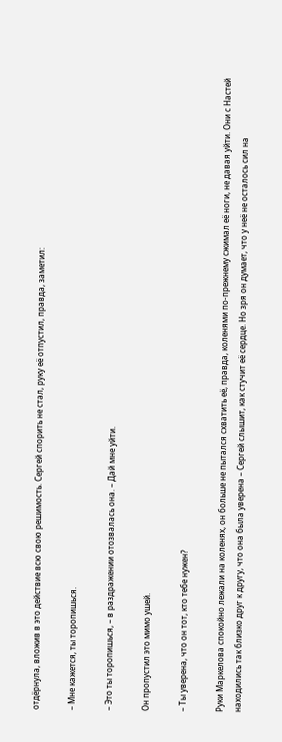отдёрнула, вложив в это действие всю свою решимость. Сергей спорить не стал, руку её отпустил, правда, заметил:

– Мне кажется, ты торопишься.

– Это ты торопишься, – в раздражении отозвалась она. – Дай мне уйти.

Он пропустил это мимо ушей.

– Ты уверена, что он тот, кто тебе нужен?

Руки Маркелова спокойно лежали на коленях, он больше не пытался схватить её, правда, коленями по-прежнему сжимал её ноги, не давая уйти. Они с Настей находились так близко друг к другу, что она была уверена – Сергей слышит, как стучит её сердце. Но зря он думает, что у неё не осталось сил на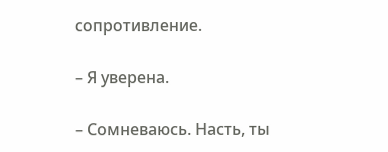сопротивление.

– Я уверена.

– Сомневаюсь. Насть, ты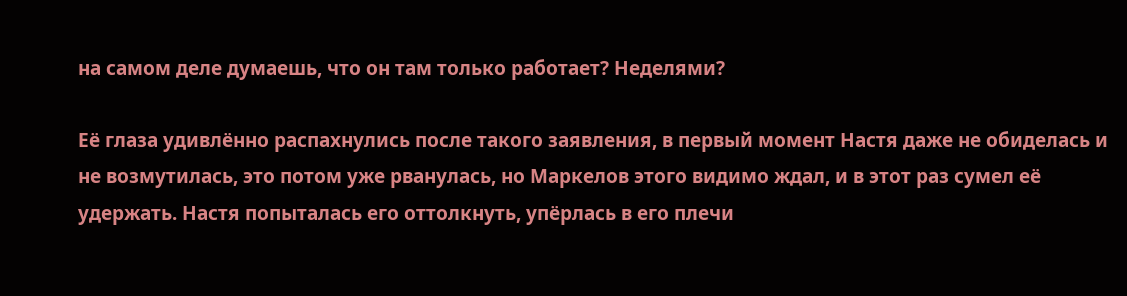на самом деле думаешь, что он там только работает? Неделями?

Её глаза удивлённо распахнулись после такого заявления, в первый момент Настя даже не обиделась и не возмутилась, это потом уже рванулась, но Маркелов этого видимо ждал, и в этот раз сумел её удержать. Настя попыталась его оттолкнуть, упёрлась в его плечи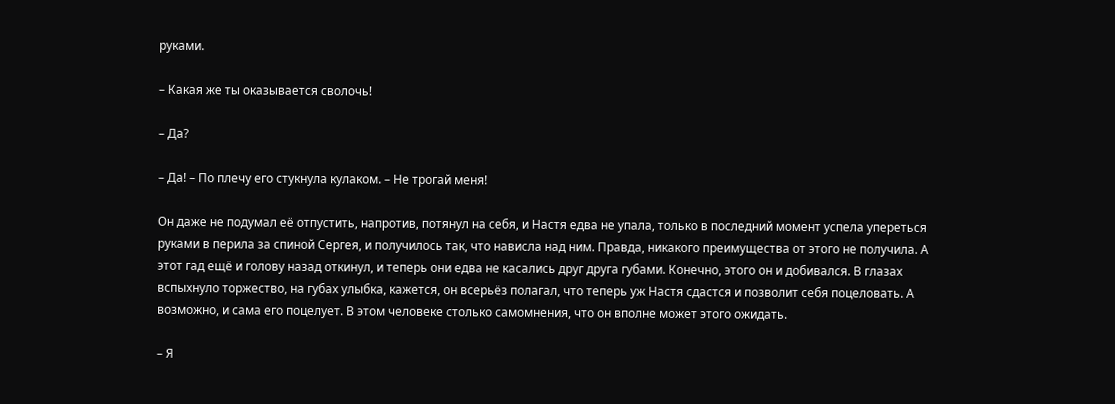руками.

– Какая же ты оказывается сволочь!

– Да?

– Да! – По плечу его стукнула кулаком. – Не трогай меня!

Он даже не подумал её отпустить, напротив, потянул на себя, и Настя едва не упала, только в последний момент успела упереться руками в перила за спиной Сергея, и получилось так, что нависла над ним. Правда, никакого преимущества от этого не получила. А этот гад ещё и голову назад откинул, и теперь они едва не касались друг друга губами. Конечно, этого он и добивался. В глазах вспыхнуло торжество, на губах улыбка, кажется, он всерьёз полагал, что теперь уж Настя сдастся и позволит себя поцеловать. А возможно, и сама его поцелует. В этом человеке столько самомнения, что он вполне может этого ожидать.

– Я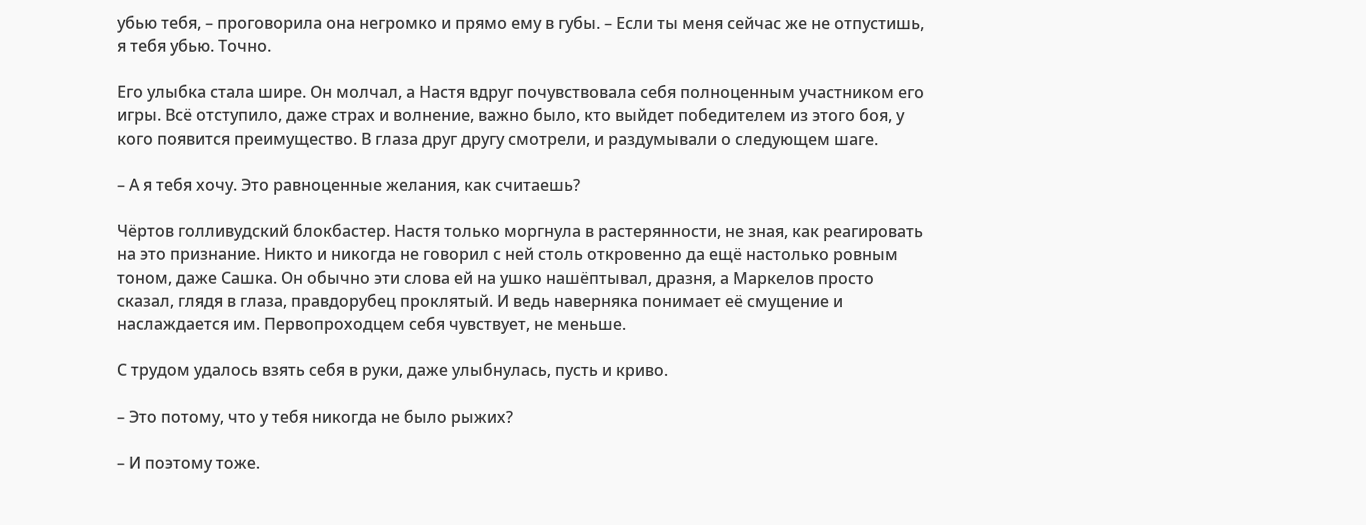убью тебя, – проговорила она негромко и прямо ему в губы. – Если ты меня сейчас же не отпустишь, я тебя убью. Точно.

Его улыбка стала шире. Он молчал, а Настя вдруг почувствовала себя полноценным участником его игры. Всё отступило, даже страх и волнение, важно было, кто выйдет победителем из этого боя, у кого появится преимущество. В глаза друг другу смотрели, и раздумывали о следующем шаге.

– А я тебя хочу. Это равноценные желания, как считаешь?

Чёртов голливудский блокбастер. Настя только моргнула в растерянности, не зная, как реагировать на это признание. Никто и никогда не говорил с ней столь откровенно да ещё настолько ровным тоном, даже Сашка. Он обычно эти слова ей на ушко нашёптывал, дразня, а Маркелов просто сказал, глядя в глаза, правдорубец проклятый. И ведь наверняка понимает её смущение и наслаждается им. Первопроходцем себя чувствует, не меньше.

С трудом удалось взять себя в руки, даже улыбнулась, пусть и криво.

– Это потому, что у тебя никогда не было рыжих?

– И поэтому тоже.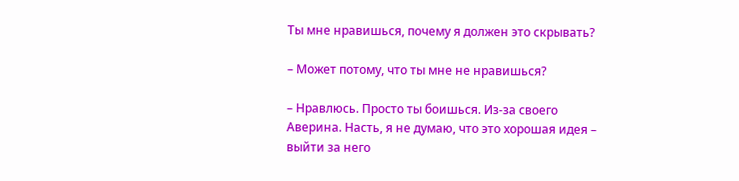Ты мне нравишься, почему я должен это скрывать?

– Может потому, что ты мне не нравишься?

– Нравлюсь. Просто ты боишься. Из-за своего Аверина. Насть, я не думаю, что это хорошая идея – выйти за него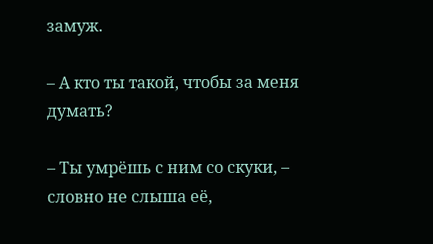замуж.

– А кто ты такой, чтобы за меня думать?

– Ты умрёшь с ним со скуки, – словно не слыша её,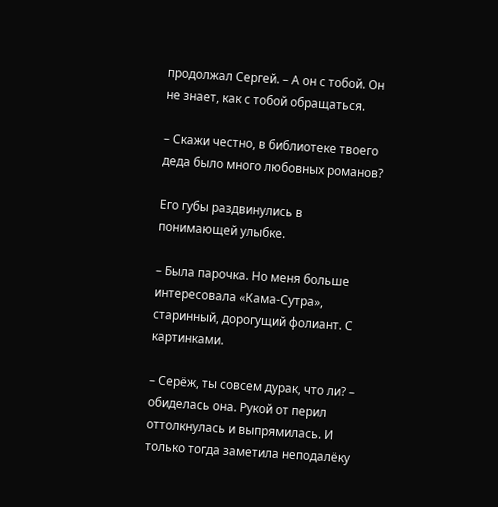продолжал Сергей. – А он с тобой. Он не знает, как с тобой обращаться.

– Скажи честно, в библиотеке твоего деда было много любовных романов?

Его губы раздвинулись в понимающей улыбке.

– Была парочка. Но меня больше интересовала «Кама-Сутра», старинный, дорогущий фолиант. С картинками.

– Серёж, ты совсем дурак, что ли? – обиделась она. Рукой от перил оттолкнулась и выпрямилась. И только тогда заметила неподалёку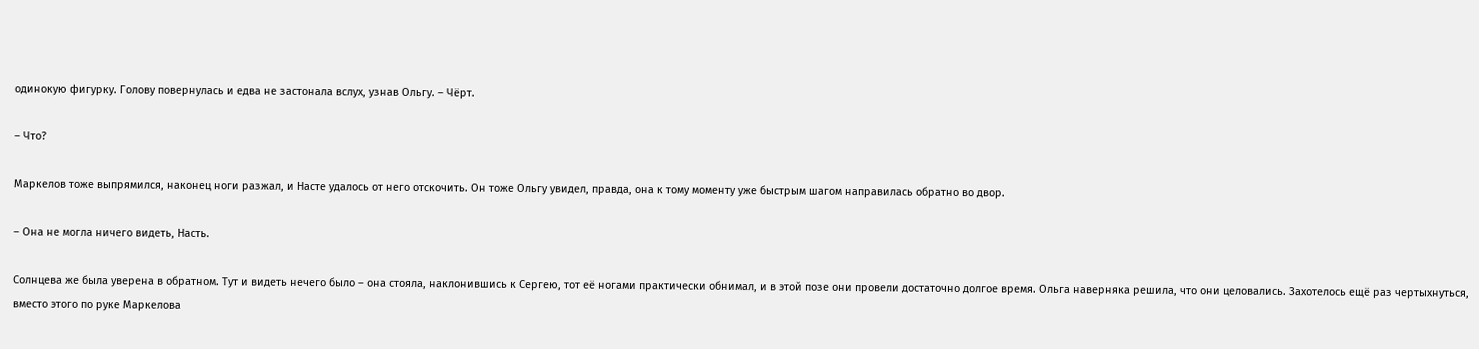одинокую фигурку. Голову повернулась и едва не застонала вслух, узнав Ольгу. – Чёрт.

– Что?

Маркелов тоже выпрямился, наконец ноги разжал, и Насте удалось от него отскочить. Он тоже Ольгу увидел, правда, она к тому моменту уже быстрым шагом направилась обратно во двор.

– Она не могла ничего видеть, Насть.

Солнцева же была уверена в обратном. Тут и видеть нечего было – она стояла, наклонившись к Сергею, тот её ногами практически обнимал, и в этой позе они провели достаточно долгое время. Ольга наверняка решила, что они целовались. Захотелось ещё раз чертыхнуться, вместо этого по руке Маркелова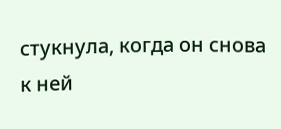стукнула, когда он снова к ней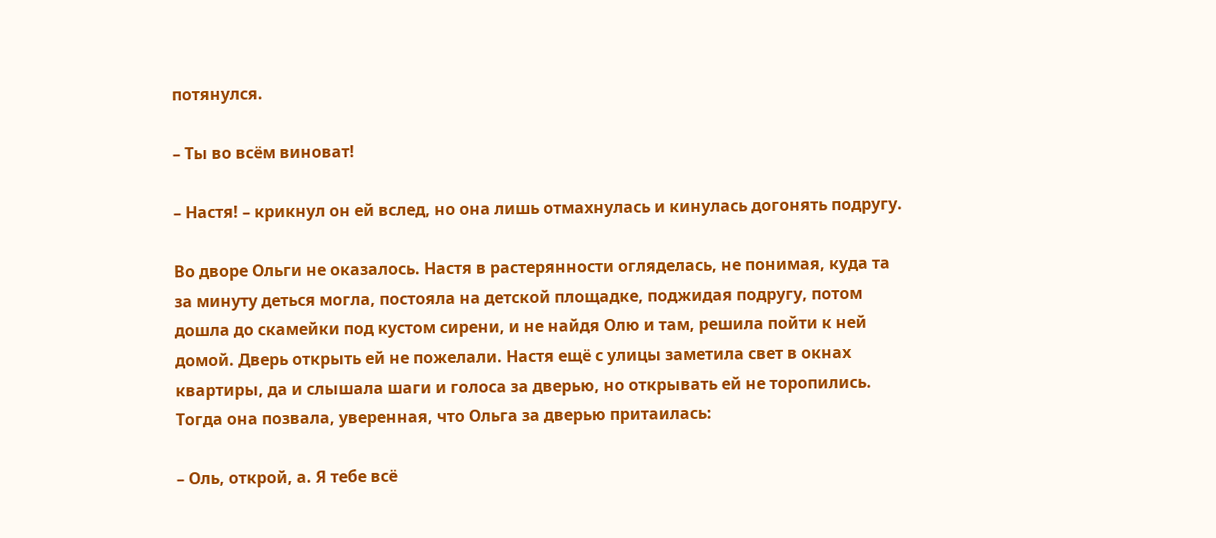потянулся.

– Ты во всём виноват!

– Настя! – крикнул он ей вслед, но она лишь отмахнулась и кинулась догонять подругу.

Во дворе Ольги не оказалось. Настя в растерянности огляделась, не понимая, куда та за минуту деться могла, постояла на детской площадке, поджидая подругу, потом дошла до скамейки под кустом сирени, и не найдя Олю и там, решила пойти к ней домой. Дверь открыть ей не пожелали. Настя ещё с улицы заметила свет в окнах квартиры, да и слышала шаги и голоса за дверью, но открывать ей не торопились. Тогда она позвала, уверенная, что Ольга за дверью притаилась:

– Оль, открой, а. Я тебе всё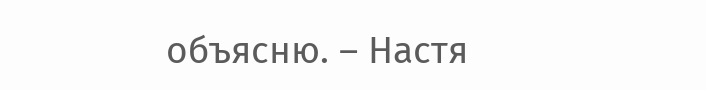объясню. – Настя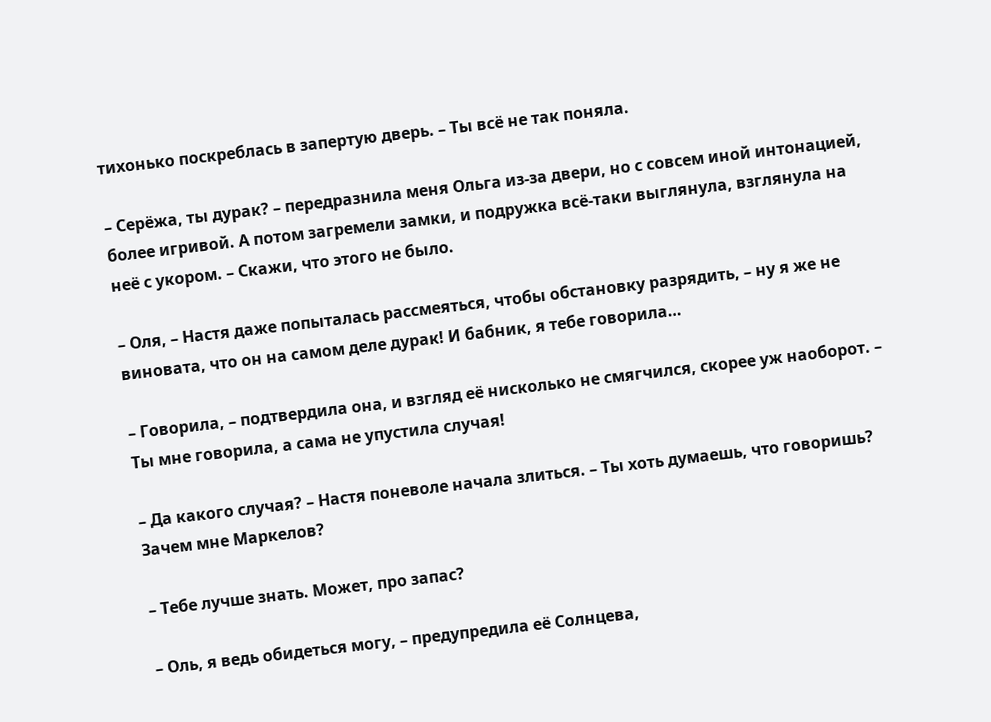тихонько поскреблась в запертую дверь. – Ты всё не так поняла.

– Серёжа, ты дурак? – передразнила меня Ольга из-за двери, но с совсем иной интонацией, более игривой. А потом загремели замки, и подружка всё-таки выглянула, взглянула на неё с укором. – Скажи, что этого не было.

– Оля, – Настя даже попыталась рассмеяться, чтобы обстановку разрядить, – ну я же не виновата, что он на самом деле дурак! И бабник, я тебе говорила…

– Говорила, – подтвердила она, и взгляд её нисколько не смягчился, скорее уж наоборот. – Ты мне говорила, а сама не упустила случая!

– Да какого случая? – Настя поневоле начала злиться. – Ты хоть думаешь, что говоришь? Зачем мне Маркелов?

– Тебе лучше знать. Может, про запас?

– Оль, я ведь обидеться могу, – предупредила её Солнцева,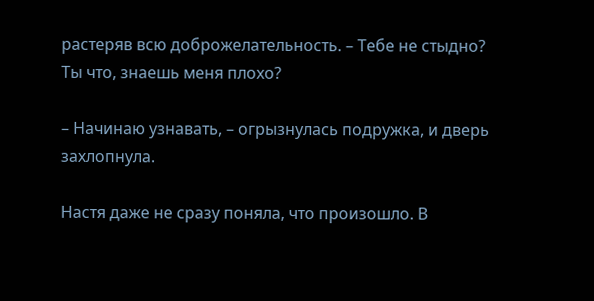растеряв всю доброжелательность. – Тебе не стыдно? Ты что, знаешь меня плохо?

– Начинаю узнавать, – огрызнулась подружка, и дверь захлопнула.

Настя даже не сразу поняла, что произошло. В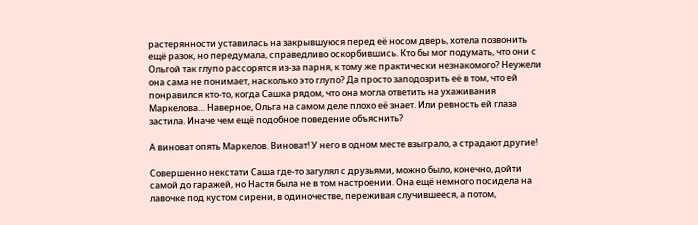растерянности уставилась на закрывшуюся перед её носом дверь, хотела позвонить ещё разок, но передумала, справедливо оскорбившись. Кто бы мог подумать, что они с Ольгой так глупо рассорятся из-за парня, к тому же практически незнакомого? Неужели она сама не понимает, насколько это глупо? Да просто заподозрить её в том, что ей понравился кто-то, когда Сашка рядом, что она могла ответить на ухаживания Маркелова… Наверное, Ольга на самом деле плохо её знает. Или ревность ей глаза застила. Иначе чем ещё подобное поведение объяснить?

А виноват опять Маркелов. Виноват! У него в одном месте взыграло, а страдают другие!

Совершенно некстати Саша где-то загулял с друзьями, можно было, конечно, дойти самой до гаражей, но Настя была не в том настроении. Она ещё немного посидела на лавочке под кустом сирени, в одиночестве, переживая случившееся, а потом,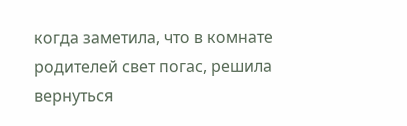когда заметила, что в комнате родителей свет погас, решила вернуться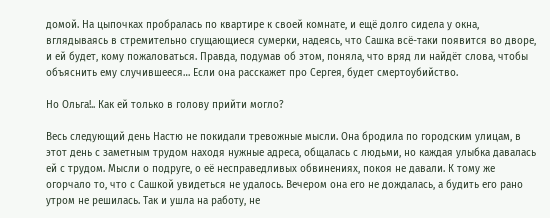домой. На цыпочках пробралась по квартире к своей комнате, и ещё долго сидела у окна, вглядываясь в стремительно сгущающиеся сумерки, надеясь, что Сашка всё-таки появится во дворе, и ей будет, кому пожаловаться. Правда, подумав об этом, поняла, что вряд ли найдёт слова, чтобы объяснить ему случившееся… Если она расскажет про Сергея, будет смертоубийство.

Но Ольга!.. Как ей только в голову прийти могло?

Весь следующий день Настю не покидали тревожные мысли. Она бродила по городским улицам, в этот день с заметным трудом находя нужные адреса, общалась с людьми, но каждая улыбка давалась ей с трудом. Мысли о подруге, о её несправедливых обвинениях, покоя не давали. К тому же огорчало то, что с Сашкой увидеться не удалось. Вечером она его не дождалась, а будить его рано утром не решилась. Так и ушла на работу, не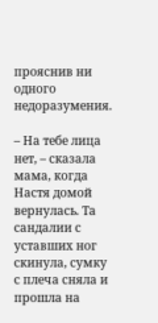прояснив ни одного недоразумения.

– На тебе лица нет, – сказала мама, когда Настя домой вернулась. Та сандалии с уставших ног скинула, сумку с плеча сняла и прошла на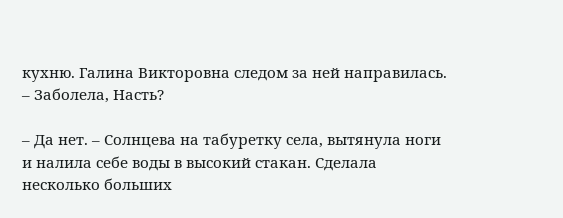кухню. Галина Викторовна следом за ней направилась. – Заболела, Насть?

– Да нет. – Солнцева на табуретку села, вытянула ноги и налила себе воды в высокий стакан. Сделала несколько больших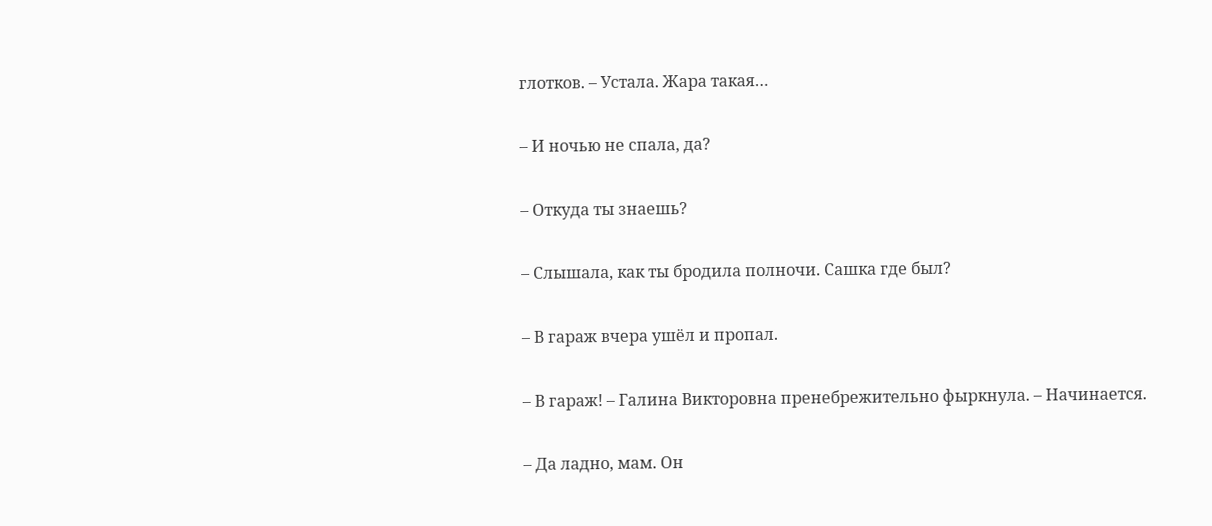глотков. – Устала. Жара такая…

– И ночью не спала, да?

– Откуда ты знаешь?

– Слышала, как ты бродила полночи. Сашка где был?

– В гараж вчера ушёл и пропал.

– В гараж! – Галина Викторовна пренебрежительно фыркнула. – Начинается.

– Да ладно, мам. Он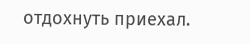отдохнуть приехал.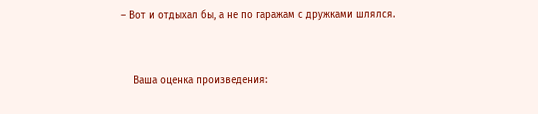– Вот и отдыхал бы, а не по гаражам с дружками шлялся.


    Ваша оценка произведения: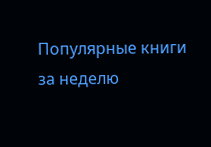Популярные книги за неделю